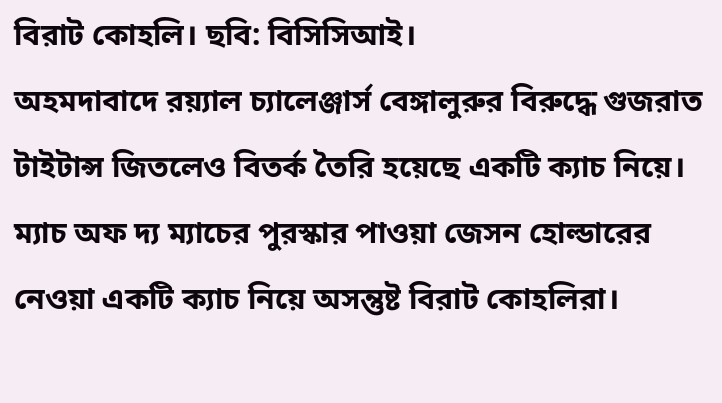বিরাট কোহলি। ছবি: বিসিসিআই।
অহমদাবাদে রয়্যাল চ্যালেঞ্জার্স বেঙ্গালুরুর বিরুদ্ধে গুজরাত টাইটান্স জিতলেও বিতর্ক তৈরি হয়েছে একটি ক্যাচ নিয়ে। ম্যাচ অফ দ্য ম্যাচের পুরস্কার পাওয়া জেসন হোল্ডারের নেওয়া একটি ক্যাচ নিয়ে অসন্তুষ্ট বিরাট কোহলিরা।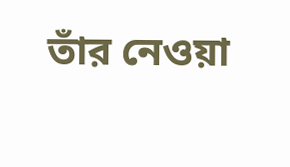তাঁর নেওয়া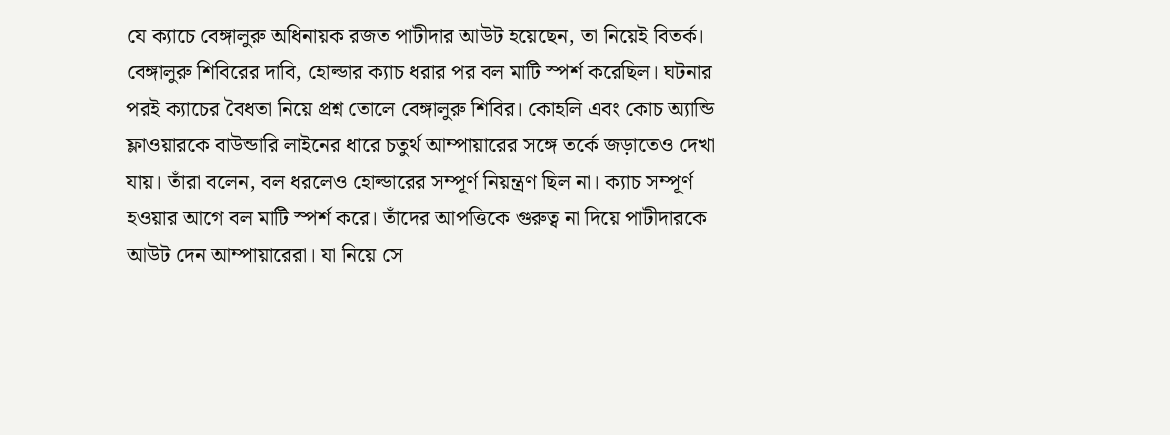যে ক্যাচে বেঙ্গালুরু অধিনায়ক রজত পাটীদার আউট হয়েছেন, তা নিয়েই বিতর্ক।
বেঙ্গালুরু শিবিরের দাবি, হোল্ডার ক্যাচ ধরার পর বল মাটি স্পর্শ করেছিল। ঘটনার পরই ক্যাচের বৈধতা নিয়ে প্রশ্ন তোলে বেঙ্গালুরু শিবির। কোহলি এবং কোচ অ্যান্ডি ফ্লাওয়ারকে বাউন্ডারি লাইনের ধারে চতুর্থ আম্পায়ারের সঙ্গে তর্কে জড়াতেও দেখা যায়। তাঁরা বলেন, বল ধরলেও হোল্ডারের সম্পূর্ণ নিয়ন্ত্রণ ছিল না। ক্যাচ সম্পূর্ণ হওয়ার আগে বল মাটি স্পর্শ করে। তাঁদের আপত্তিকে গুরুত্ব না দিয়ে পাটীদারকে আউট দেন আম্পায়ারেরা। যা নিয়ে সে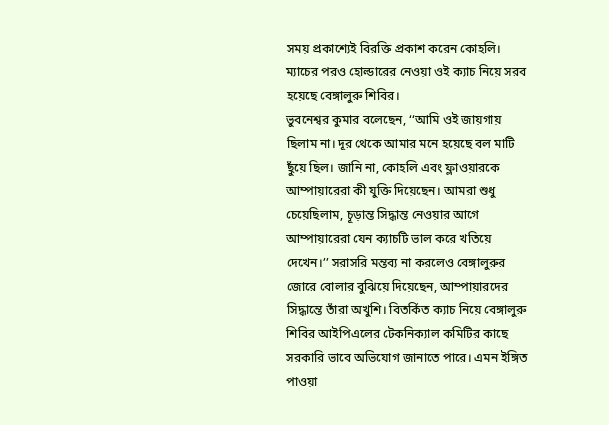সময় প্রকাশ্যেই বিরক্তি প্রকাশ করেন কোহলি। ম্যাচের পরও হোল্ডারের নেওয়া ওই ক্যাচ নিয়ে সরব হয়েছে বেঙ্গালুরু শিবির।
ভুবনেশ্বর কুমার বলেছেন, ‘‘আমি ওই জায়গায় ছিলাম না। দূর থেকে আমার মনে হয়েছে বল মাটি ছুঁয়ে ছিল। জানি না, কোহলি এবং ফ্লাওয়ারকে আম্পায়ারেরা কী যুক্তি দিয়েছেন। আমরা শুধু চেয়েছিলাম, চূড়ান্ত সিদ্ধান্ত নেওয়ার আগে আম্পায়ারেরা যেন ক্যাচটি ভাল করে খতিয়ে দেখেন।’’ সরাসরি মন্তব্য না করলেও বেঙ্গালুরুর জোরে বোলার বুঝিয়ে দিয়েছেন, আম্পায়ারদের সিদ্ধান্তে তাঁরা অখুশি। বিতর্কিত ক্যাচ নিয়ে বেঙ্গালুরু শিবির আইপিএলের টেকনিক্যাল কমিটির কাছে সরকারি ভাবে অভিযোগ জানাতে পারে। এমন ইঙ্গিত পাওয়া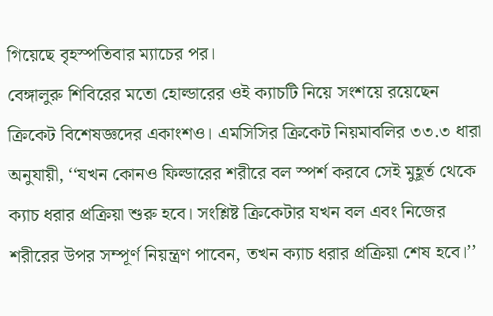গিয়েছে বৃহস্পতিবার ম্যাচের পর।
বেঙ্গালুরু শিবিরের মতো হোল্ডারের ওই ক্যাচটি নিয়ে সংশয়ে রয়েছেন ক্রিকেট বিশেষজ্ঞদের একাংশও। এমসিসির ক্রিকেট নিয়মাবলির ৩৩.৩ ধারা অনুযায়ী, ‘‘যখন কোনও ফিল্ডারের শরীরে বল স্পর্শ করবে সেই মুহূর্ত থেকে ক্যাচ ধরার প্রক্রিয়া শুরু হবে। সংশ্লিষ্ট ক্রিকেটার যখন বল এবং নিজের শরীরের উপর সম্পূর্ণ নিয়ন্ত্রণ পাবেন, তখন ক্যাচ ধরার প্রক্রিয়া শেষ হবে।’’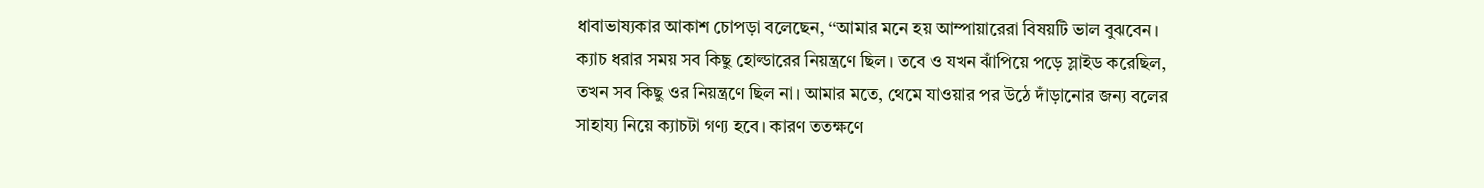ধাবাভাষ্যকার আকাশ চোপড়া বলেছেন, ‘‘আমার মনে হয় আম্পায়ারেরা বিষয়টি ভাল বুঝবেন। ক্যাচ ধরার সময় সব কিছু হোল্ডারের নিয়ন্ত্রণে ছিল। তবে ও যখন ঝাঁপিয়ে পড়ে স্লাইড করেছিল, তখন সব কিছু ওর নিয়ন্ত্রণে ছিল না। আমার মতে, থেমে যাওয়ার পর উঠে দাঁড়ানোর জন্য বলের সাহায্য নিয়ে ক্যাচটা গণ্য হবে। কারণ ততক্ষণে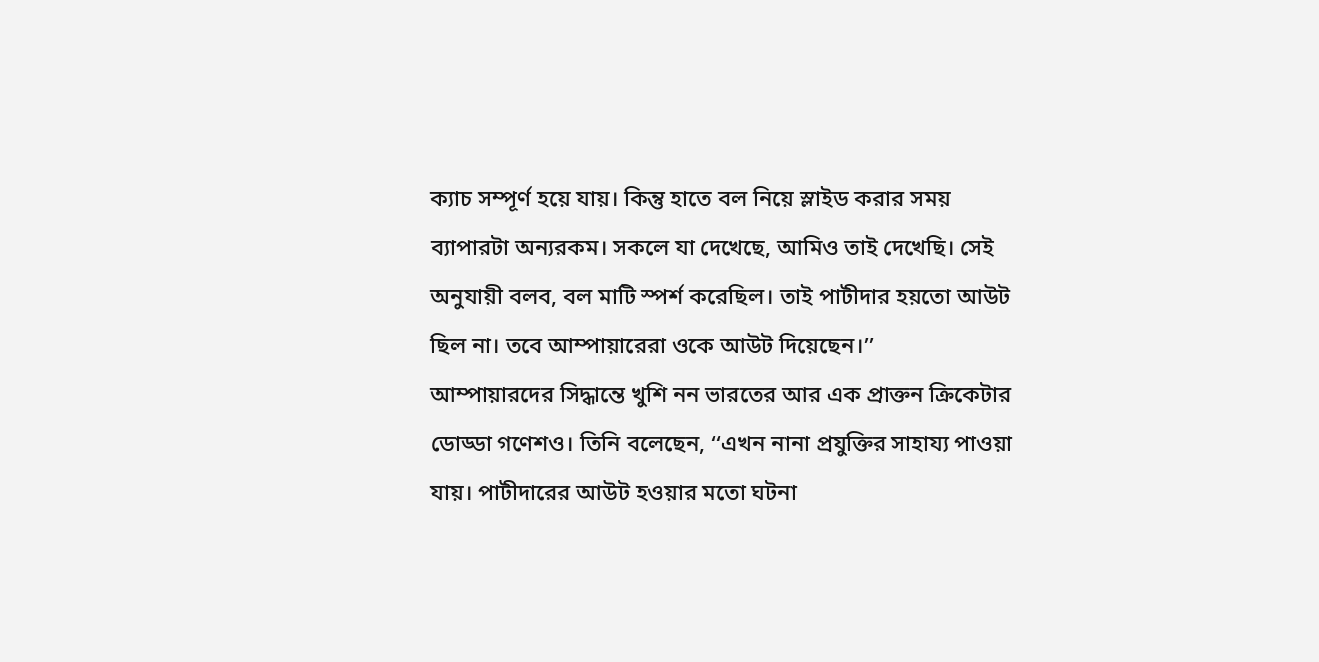ক্যাচ সম্পূর্ণ হয়ে যায়। কিন্তু হাতে বল নিয়ে স্লাইড করার সময় ব্যাপারটা অন্যরকম। সকলে যা দেখেছে, আমিও তাই দেখেছি। সেই অনুযায়ী বলব, বল মাটি স্পর্শ করেছিল। তাই পাটীদার হয়তো আউট ছিল না। তবে আম্পায়ারেরা ওকে আউট দিয়েছেন।’’
আম্পায়ারদের সিদ্ধান্তে খুশি নন ভারতের আর এক প্রাক্তন ক্রিকেটার ডোড্ডা গণেশও। তিনি বলেছেন, ‘‘এখন নানা প্রযুক্তির সাহায্য পাওয়া যায়। পাটীদারের আউট হওয়ার মতো ঘটনা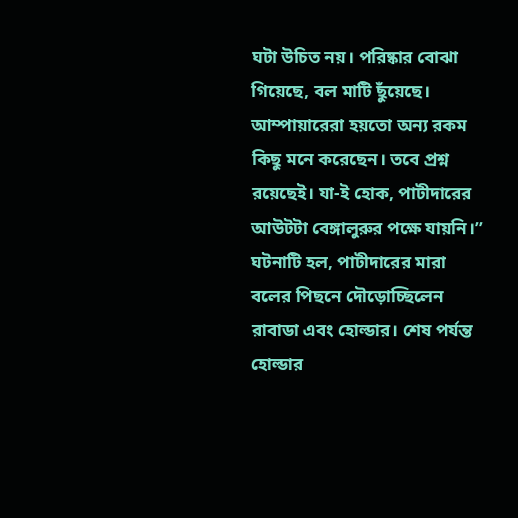ঘটা উচিত নয়। পরিষ্কার বোঝা গিয়েছে, বল মাটি ছুঁয়েছে। আম্পায়ারেরা হয়তো অন্য রকম কিছু মনে করেছেন। তবে প্রশ্ন রয়েছেই। যা-ই হোক, পাটীদারের আউটটা বেঙ্গালুরুর পক্ষে যায়নি।’’
ঘটনাটি হল, পাটীদারের মারা বলের পিছনে দৌড়োচ্ছিলেন রাবাডা এবং হোল্ডার। শেষ পর্যন্ত হোল্ডার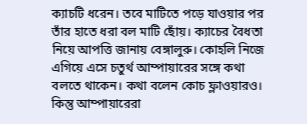ক্যাচটি ধরেন। তবে মাটিতে পড়ে যাওয়ার পর তাঁর হাতে ধরা বল মাটি ছোঁয়। ক্যাচের বৈধতা নিয়ে আপত্তি জানায় বেঙ্গালুরু। কোহলি নিজে এগিয়ে এসে চতুর্থ আম্পায়ারের সঙ্গে কথা বলতে থাকেন। কথা বলেন কোচ ফ্লাওয়ারও। কিন্তু আম্পায়ারেরা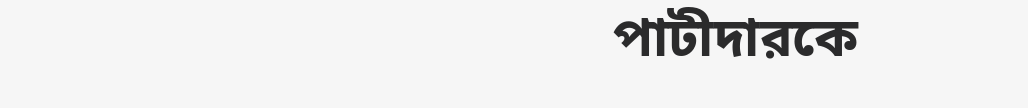পাটীদারকে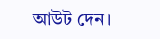আউট দেন।